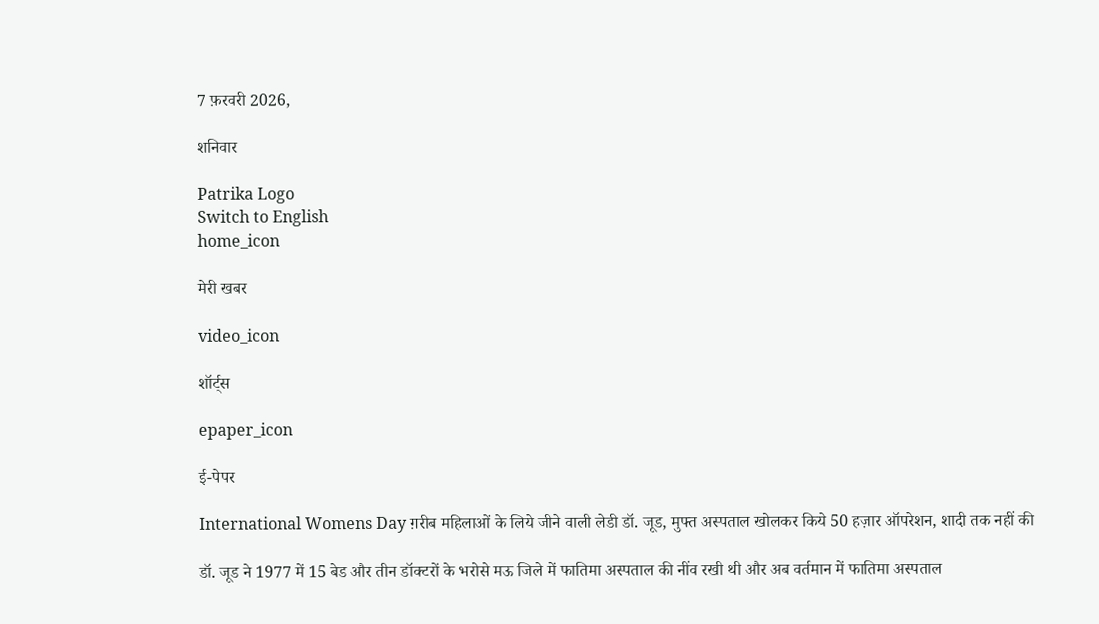7 फ़रवरी 2026,

शनिवार

Patrika Logo
Switch to English
home_icon

मेरी खबर

video_icon

शॉर्ट्स

epaper_icon

ई-पेपर

International Womens Day ग़रीब महिलाओं के लिये जीने वाली लेडी डॉ. जूड, मुफ्त अस्पताल खोलकर किये 50 हज़ार ऑपरेशन, शादी तक नहीं की

डॉ. जूड ने 1977 में 15 बेड और तीन डॉक्टरों के भरोसे मऊ जिले में फातिमा अस्पताल की नींव रखी थी और अब वर्तमान में फातिमा अस्पताल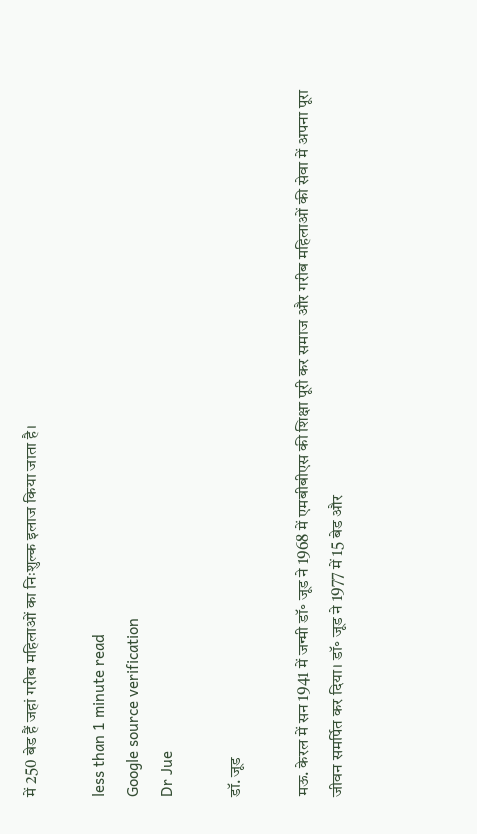में 250 बेड हैं जहां गरीब महिलाओं का निःशुल्क इलाज किया जाता है।

less than 1 minute read
Google source verification
Dr Jue

डॉ. जूड

मऊ. केरल में सन 1941 में जन्मी डॉ॰ जूड ने 1968 में एमबीबीएस की शिक्षा पूरी कर समाज और गरीब महिलाओं की सेवा में अपना पूरा जीवन समर्पित कर दिया। डॉ॰ जूड ने 1977 में 15 बेड और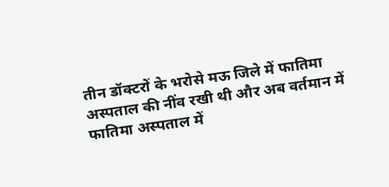तीन डॉक्टरों के भरोसे मऊ जिले में फातिमा अस्पताल की नींव रखी थी और अब वर्तमान में फातिमा अस्पताल में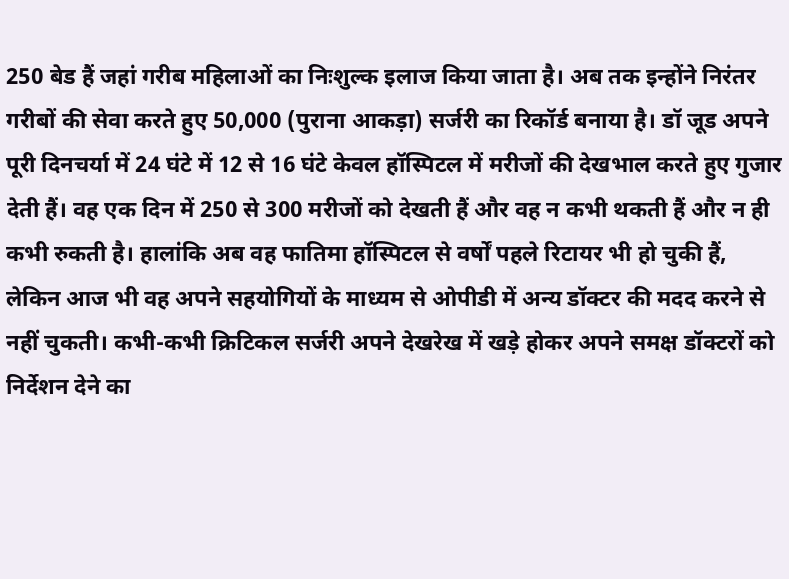250 बेड हैं जहां गरीब महिलाओं का निःशुल्क इलाज किया जाता है। अब तक इन्होंने निरंतर गरीबों की सेवा करते हुए 50,000 (पुराना आकड़ा) सर्जरी का रिकॉर्ड बनाया है। डॉ जूड अपने पूरी दिनचर्या में 24 घंटे में 12 से 16 घंटे केवल हॉस्पिटल में मरीजों की देखभाल करते हुए गुजार देती हैं। वह एक दिन में 250 से 300 मरीजों को देखती हैं और वह न कभी थकती हैं और न ही कभी रुकती है। हालांकि अब वह फातिमा हॉस्पिटल से वर्षों पहले रिटायर भी हो चुकी हैं, लेकिन आज भी वह अपने सहयोगियों के माध्यम से ओपीडी में अन्य डॉक्टर की मदद करने से नहीं चुकती। कभी-कभी क्रिटिकल सर्जरी अपने देखरेख में खड़े होकर अपने समक्ष डॉक्टरों को निर्देशन देने का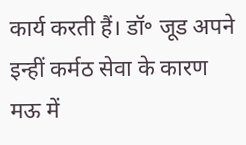कार्य करती हैं। डॉ॰ जूड अपने इन्हीं कर्मठ सेवा के कारण मऊ में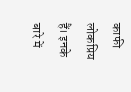काफी लोकप्रिय हैं। इनके बारे में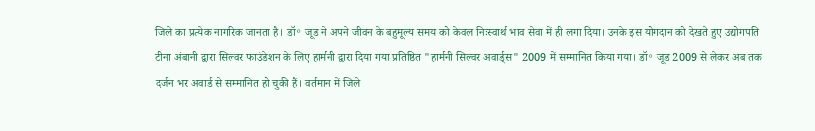जिले का प्रत्येक नागरिक जानता है। डॉ॰ जूड ने अपने जीवन के बहुमूल्य समय को केवल निःस्वार्थ भाव सेवा में ही लगा दिया। उनके इस योगदान को देखते हुए उद्योगपति टीना अंबानी द्वारा सिल्वर फाउंडेशन के लिए हार्मनी द्वारा दिया गया प्रतिष्ठित "हार्मनी सिल्वर अवार्ड्स" 2009 में सम्मानित किया गया। डॉ॰ जूड 2009 से लेकर अब तक दर्जन भर अवार्ड से सम्मानित हो चुकी हैं। वर्तमान में जिले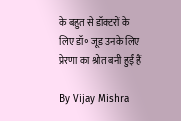के बहुत से डॉक्टरों के लिए डॉ॰ जूड उनके लिए प्रेरणा का श्रोत बनी हुईं हैं

By Vijay Mishra